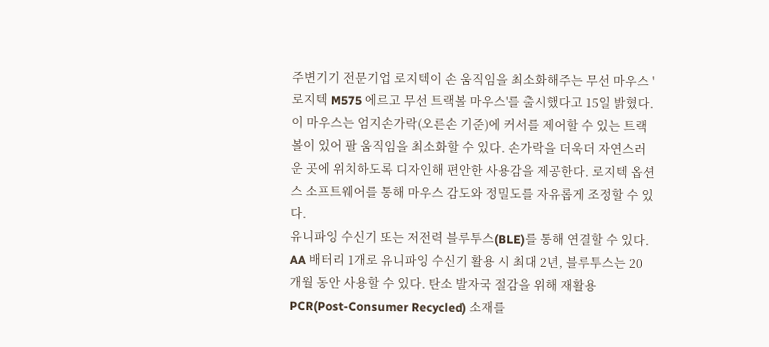주변기기 전문기업 로지텍이 손 움직임을 최소화해주는 무선 마우스 '로지텍 M575 에르고 무선 트랙볼 마우스'를 출시했다고 15일 밝혔다.
이 마우스는 엄지손가락(오른손 기준)에 커서를 제어할 수 있는 트랙볼이 있어 팔 움직임을 최소화할 수 있다. 손가락을 더욱더 자연스러운 곳에 위치하도록 디자인해 편안한 사용감을 제공한다. 로지텍 옵션스 소프트웨어를 통해 마우스 감도와 정밀도를 자유롭게 조정할 수 있다.
유니파잉 수신기 또는 저전력 블루투스(BLE)를 통해 연결할 수 있다. AA 배터리 1개로 유니파잉 수신기 활용 시 최대 2년, 블루투스는 20개월 동안 사용할 수 있다. 탄소 발자국 절감을 위해 재활용 PCR(Post-Consumer Recycled) 소재를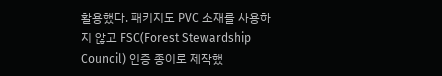활용했다. 패키지도 PVC 소재를 사용하지 않고 FSC(Forest Stewardship Council) 인증 종이로 제작했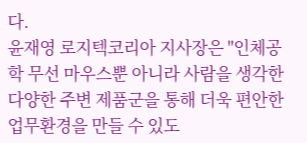다.
윤재영 로지텍코리아 지사장은 "인체공학 무선 마우스뿐 아니라 사람을 생각한 다양한 주변 제품군을 통해 더욱 편안한 업무환경을 만들 수 있도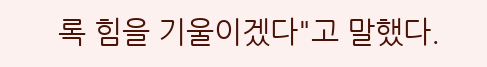록 힘을 기울이겠다"고 말했다.